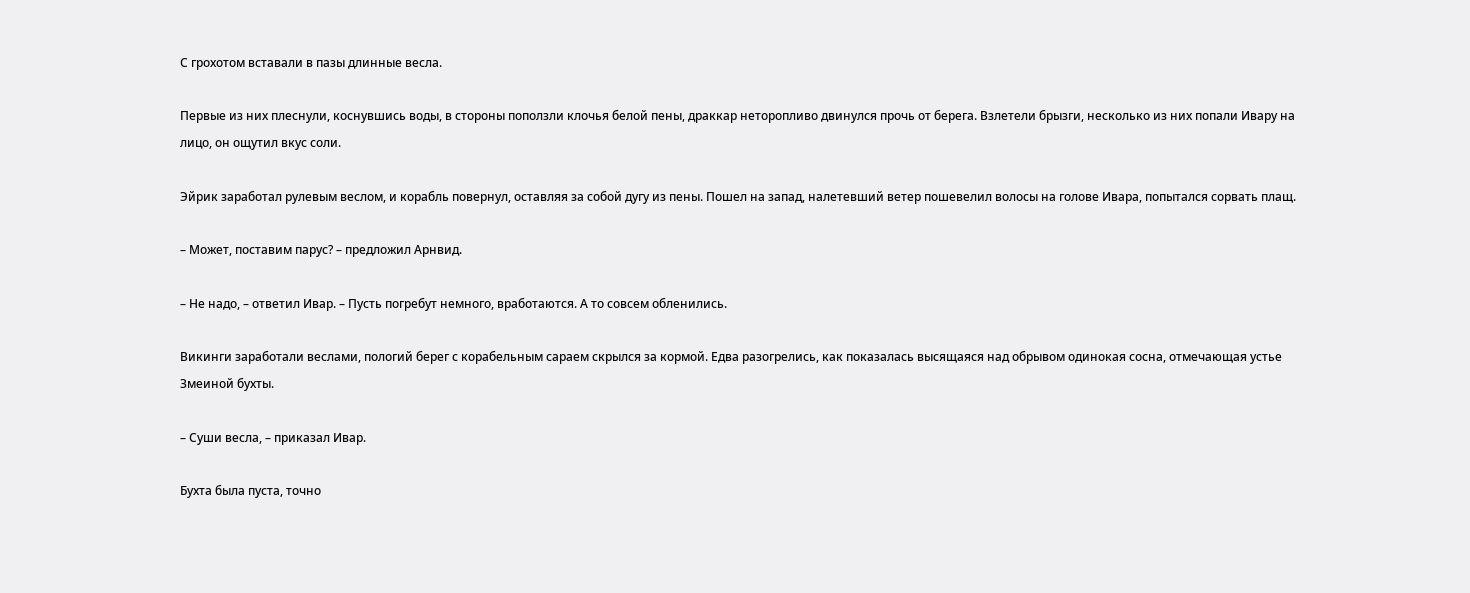С грохотом вставали в пазы длинные весла.

Первые из них плеснули, коснувшись воды, в стороны поползли клочья белой пены, драккар неторопливо двинулся прочь от берега. Взлетели брызги, несколько из них попали Ивару на лицо, он ощутил вкус соли.

Эйрик заработал рулевым веслом, и корабль повернул, оставляя за собой дугу из пены. Пошел на запад, налетевший ветер пошевелил волосы на голове Ивара, попытался сорвать плащ.

– Может, поставим парус? – предложил Арнвид.

– Не надо, – ответил Ивар. – Пусть погребут немного, вработаются. А то совсем обленились.

Викинги заработали веслами, пологий берег с корабельным сараем скрылся за кормой. Едва разогрелись, как показалась высящаяся над обрывом одинокая сосна, отмечающая устье Змеиной бухты.

– Суши весла, – приказал Ивар.

Бухта была пуста, точно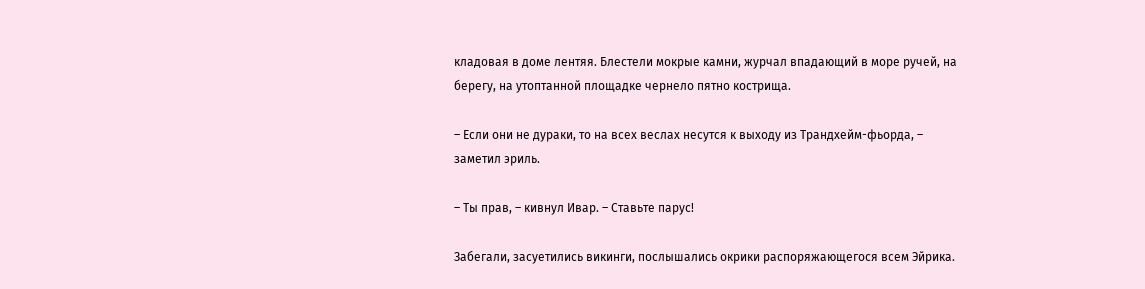кладовая в доме лентяя. Блестели мокрые камни, журчал впадающий в море ручей, на берегу, на утоптанной площадке чернело пятно кострища.

– Если они не дураки, то на всех веслах несутся к выходу из Трандхейм-фьорда, – заметил эриль.

– Ты прав, – кивнул Ивар. – Ставьте парус!

Забегали, засуетились викинги, послышались окрики распоряжающегося всем Эйрика.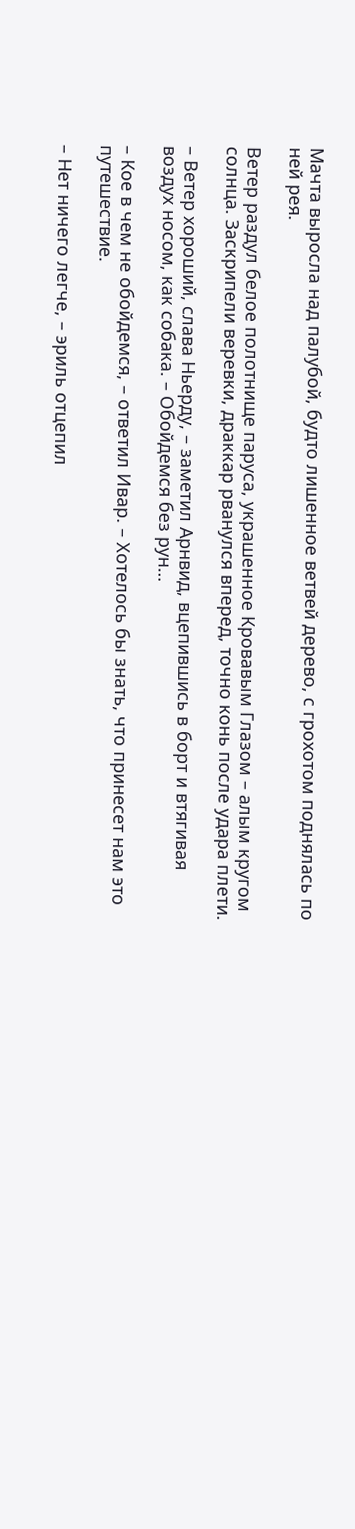Мачта выросла над палубой, будто лишенное ветвей дерево, с грохотом поднялась по ней рея.

Ветер раздул белое полотнище паруса, украшенное Кровавым Глазом – алым кругом солнца. Заскрипели веревки, драккар рванулся вперед, точно конь после удара плети.

– Ветер хороший, слава Ньерду, – заметил Арнвид, вцепившись в борт и втягивая воздух носом, как собака. – Обойдемся без рун…

– Кое в чем не обойдемся, – ответил Ивар. – Хотелось бы знать, что принесет нам это путешествие.

– Нет ничего легче, – эриль отцепил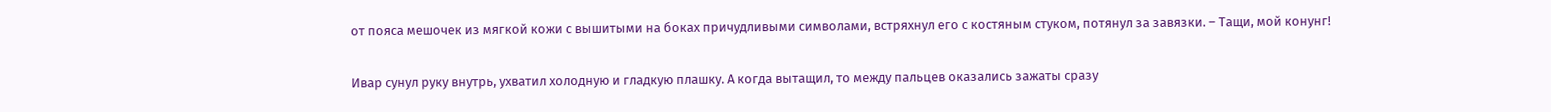от пояса мешочек из мягкой кожи с вышитыми на боках причудливыми символами, встряхнул его с костяным стуком, потянул за завязки. – Тащи, мой конунг!

Ивар сунул руку внутрь, ухватил холодную и гладкую плашку. А когда вытащил, то между пальцев оказались зажаты сразу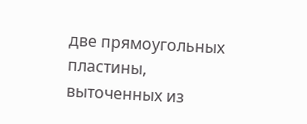две прямоугольных пластины, выточенных из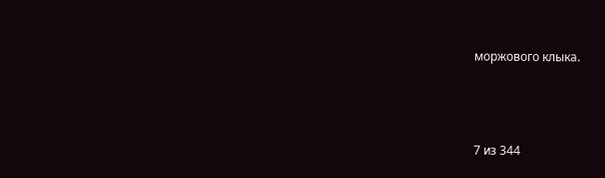моржового клыка.



7 из 344